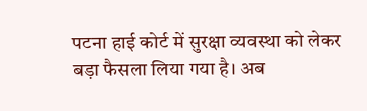पटना हाई कोर्ट में सुरक्षा व्यवस्था को लेकर बड़ा फैसला लिया गया है। अब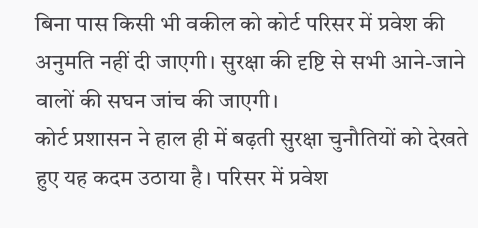बिना पास किसी भी वकील को कोर्ट परिसर में प्रवेश की अनुमति नहीं दी जाएगी। सुरक्षा की दृष्टि से सभी आने-जाने वालों की सघन जांच की जाएगी।
कोर्ट प्रशासन ने हाल ही में बढ़ती सुरक्षा चुनौतियों को देखते हुए यह कदम उठाया है। परिसर में प्रवेश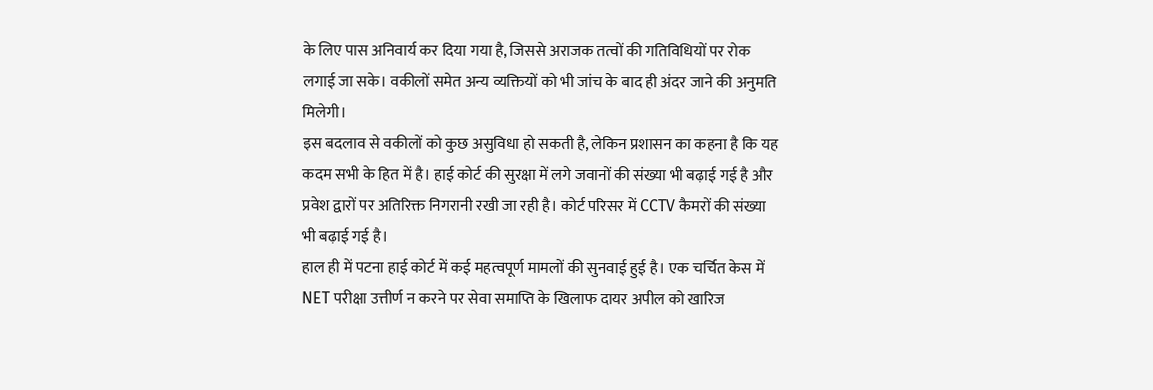के लिए पास अनिवार्य कर दिया गया है, जिससे अराजक तत्वों की गतिविधियों पर रोक लगाई जा सके। वकीलों समेत अन्य व्यक्तियों को भी जांच के बाद ही अंदर जाने की अनुमति मिलेगी।
इस बदलाव से वकीलों को कुछ असुविधा हो सकती है, लेकिन प्रशासन का कहना है कि यह कदम सभी के हित में है। हाई कोर्ट की सुरक्षा में लगे जवानों की संख्या भी बढ़ाई गई है और प्रवेश द्वारों पर अतिरिक्त निगरानी रखी जा रही है। कोर्ट परिसर में CCTV कैमरों की संख्या भी बढ़ाई गई है।
हाल ही में पटना हाई कोर्ट में कई महत्वपूर्ण मामलों की सुनवाई हुई है। एक चर्चित केस में NET परीक्षा उत्तीर्ण न करने पर सेवा समाप्ति के खिलाफ दायर अपील को खारिज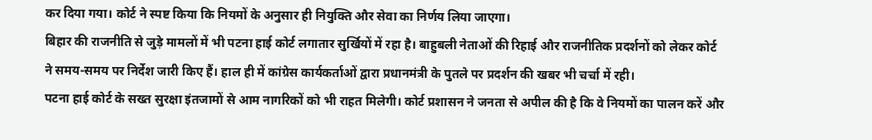कर दिया गया। कोर्ट ने स्पष्ट किया कि नियमों के अनुसार ही नियुक्ति और सेवा का निर्णय लिया जाएगा।
बिहार की राजनीति से जुड़े मामलों में भी पटना हाई कोर्ट लगातार सुर्खियों में रहा है। बाहुबली नेताओं की रिहाई और राजनीतिक प्रदर्शनों को लेकर कोर्ट ने समय-समय पर निर्देश जारी किए हैं। हाल ही में कांग्रेस कार्यकर्ताओं द्वारा प्रधानमंत्री के पुतले पर प्रदर्शन की खबर भी चर्चा में रही।
पटना हाई कोर्ट के सख्त सुरक्षा इंतजामों से आम नागरिकों को भी राहत मिलेगी। कोर्ट प्रशासन ने जनता से अपील की है कि वे नियमों का पालन करें और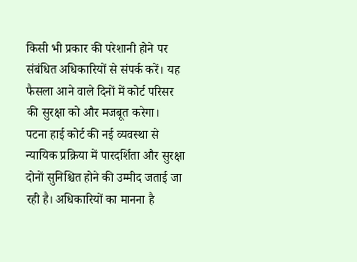किसी भी प्रकार की परेशानी होने पर संबंधित अधिकारियों से संपर्क करें। यह फैसला आने वाले दिनों में कोर्ट परिसर की सुरक्षा को और मजबूत करेगा।
पटना हाई कोर्ट की नई व्यवस्था से न्यायिक प्रक्रिया में पारदर्शिता और सुरक्षा दोनों सुनिश्चित होने की उम्मीद जताई जा रही है। अधिकारियों का मानना है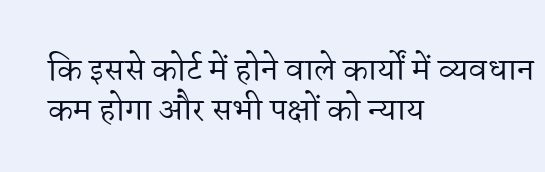कि इससे कोर्ट में होने वाले कार्यों में व्यवधान कम होगा और सभी पक्षों को न्याय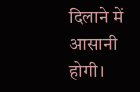दिलाने में आसानी होगी।